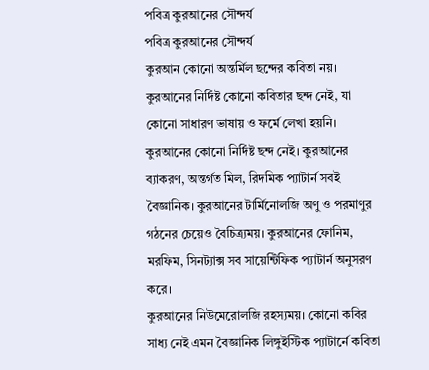পবিত্র কুরআনের সৌন্দর্য
পবিত্র কুরআনের সৌন্দর্য
কুরআন কোনো অন্তর্মিল ছন্দের কবিতা নয়। কুরআনের নির্দিষ্ট কোনো কবিতার ছন্দ নেই, যা কোনো সাধারণ ভাষায় ও ফর্মে লেখা হয়নি। কুরআনের কোনো নির্দিষ্ট ছন্দ নেই। কুরআনের ব্যাকরণ, অন্তর্গত মিল, রিদমিক প্যাটার্ন সবই বৈজ্ঞানিক। কুরআনের টার্মিনোলজি অণু ও পরমাণুর গঠনের চেয়েও বৈচিত্র্যময়। কুরআনের ফোনিম, মরফিম, সিনট্যাক্স সব সায়েন্টিফিক প্যাটার্ন অনুসরণ করে।
কুরআনের নিউমেরোলজি রহস্যময়। কোনো কবির সাধ্য নেই এমন বৈজ্ঞানিক লিঙ্গুইস্টিক প্যাটার্নে কবিতা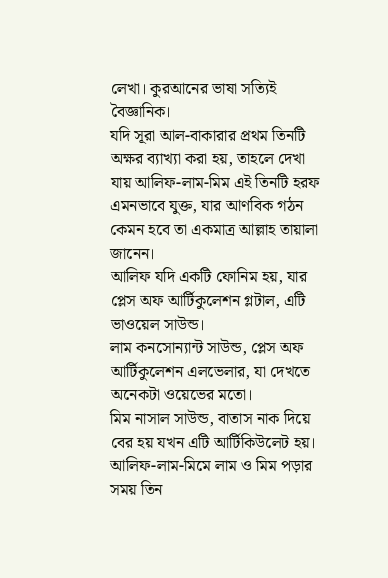লেখা। কুরআনের ভাষা সত্যিই বৈজ্ঞানিক।
যদি সূরা আল-বাকারার প্রথম তিনটি অক্ষর ব্যাখ্যা করা হয়, তাহলে দেখা যায় আলিফ-লাম-মিম এই তিনটি হরফ এমনভাবে যুক্ত, যার আণবিক গঠন কেমন হবে তা একমাত্র আল্লাহ তায়ালা জানেন।
আলিফ যদি একটি ফোনিম হয়, যার প্লেস অফ আর্টিকুলেশন গ্লটাল, এটি ভাওয়েল সাউন্ড।
লাম কনসোন্যান্ট সাউন্ড, প্লেস অফ আর্টিকুলেশন এলভেলার, যা দেখতে অনেকটা ওয়েভের মতো।
মিম নাসাল সাউন্ড, বাতাস নাক দিয়ে বের হয় যখন এটি আর্টিকিউলেট হয়।
আলিফ-লাম-মিমে লাম ও মিম পড়ার সময় তিন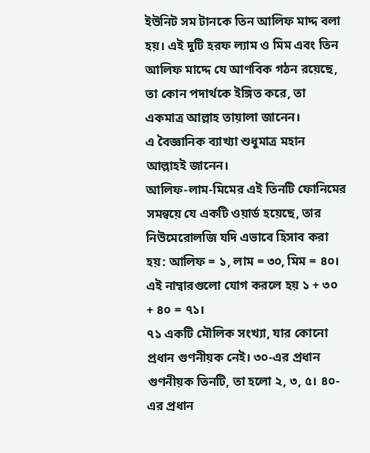ইউনিট সম টানকে তিন আলিফ মাদ্দ বলা হয়। এই দুটি হরফ ল্যাম ও মিম এবং তিন আলিফ মাদ্দে যে আণবিক গঠন রয়েছে, তা কোন পদার্থকে ইঙ্গিত করে, তা একমাত্র আল্লাহ তায়ালা জানেন।
এ বৈজ্ঞানিক ব্যাখ্যা শুধুমাত্র মহান আল্লাহই জানেন।
আলিফ-লাম-মিমের এই তিনটি ফোনিমের সমন্বয়ে যে একটি ওয়ার্ড হয়েছে, তার নিউমেরোলজি যদি এভাবে হিসাব করা হয়: আলিফ = ১, লাম = ৩০, মিম = ৪০। এই নাম্বারগুলো যোগ করলে হয় ১ + ৩০ + ৪০ = ৭১।
৭১ একটি মৌলিক সংখ্যা, যার কোনো প্রধান গুণনীয়ক নেই। ৩০-এর প্রধান গুণনীয়ক তিনটি, তা হলো ২, ৩, ৫। ৪০-এর প্রধান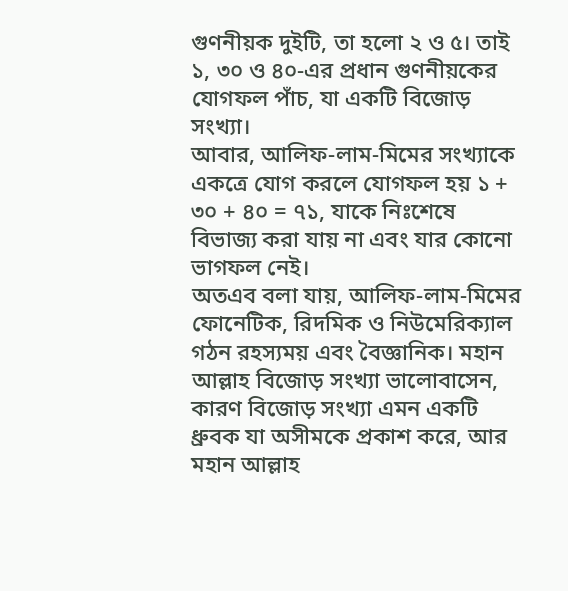গুণনীয়ক দুইটি, তা হলো ২ ও ৫। তাই ১, ৩০ ও ৪০-এর প্রধান গুণনীয়কের যোগফল পাঁচ, যা একটি বিজোড় সংখ্যা।
আবার, আলিফ-লাম-মিমের সংখ্যাকে একত্রে যোগ করলে যোগফল হয় ১ + ৩০ + ৪০ = ৭১, যাকে নিঃশেষে বিভাজ্য করা যায় না এবং যার কোনো ভাগফল নেই।
অতএব বলা যায়, আলিফ-লাম-মিমের ফোনেটিক, রিদমিক ও নিউমেরিক্যাল গঠন রহস্যময় এবং বৈজ্ঞানিক। মহান আল্লাহ বিজোড় সংখ্যা ভালোবাসেন, কারণ বিজোড় সংখ্যা এমন একটি ধ্রুবক যা অসীমকে প্রকাশ করে, আর মহান আল্লাহ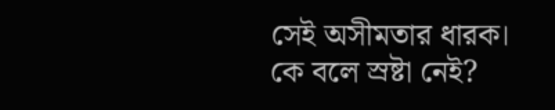সেই অসীমতার ধারক।
কে বলে স্রষ্টা নেই?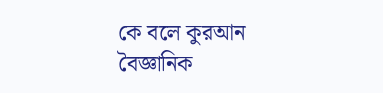কে বলে কুরআন বৈজ্ঞানিক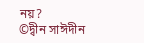নয়?
©দ্বীন সাঈদীন